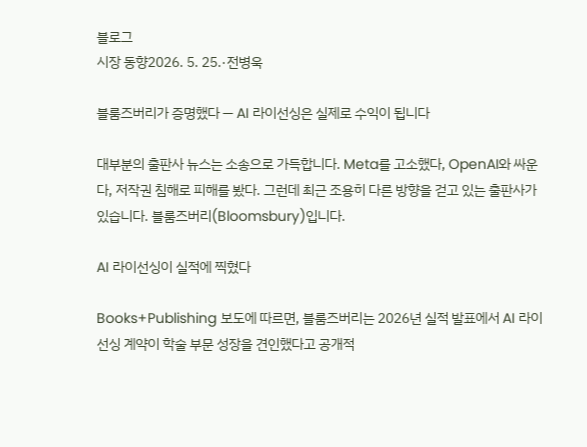블로그
시장 동향2026. 5. 25.·전병욱

블룸즈버리가 증명했다 — AI 라이선싱은 실제로 수익이 됩니다

대부분의 출판사 뉴스는 소송으로 가득합니다. Meta를 고소했다, OpenAI와 싸운다, 저작권 침해로 피해를 봤다. 그런데 최근 조용히 다른 방향을 걷고 있는 출판사가 있습니다. 블룸즈버리(Bloomsbury)입니다.

AI 라이선싱이 실적에 찍혔다

Books+Publishing 보도에 따르면, 블룸즈버리는 2026년 실적 발표에서 AI 라이선싱 계약이 학술 부문 성장을 견인했다고 공개적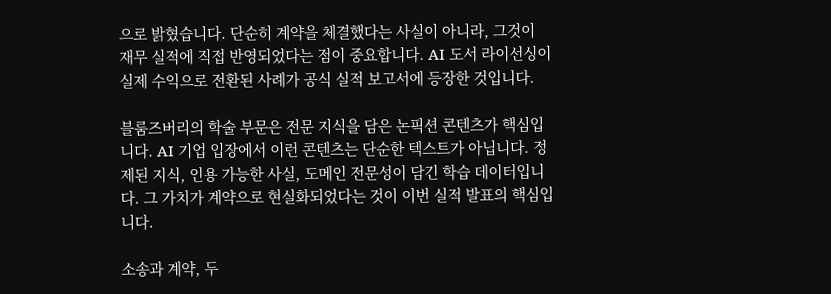으로 밝혔습니다. 단순히 계약을 체결했다는 사실이 아니라, 그것이 재무 실적에 직접 반영되었다는 점이 중요합니다. AI 도서 라이선싱이 실제 수익으로 전환된 사례가 공식 실적 보고서에 등장한 것입니다.

블룸즈버리의 학술 부문은 전문 지식을 담은 논픽션 콘텐츠가 핵심입니다. AI 기업 입장에서 이런 콘텐츠는 단순한 텍스트가 아닙니다. 정제된 지식, 인용 가능한 사실, 도메인 전문성이 담긴 학습 데이터입니다. 그 가치가 계약으로 현실화되었다는 것이 이번 실적 발표의 핵심입니다.

소송과 계약, 두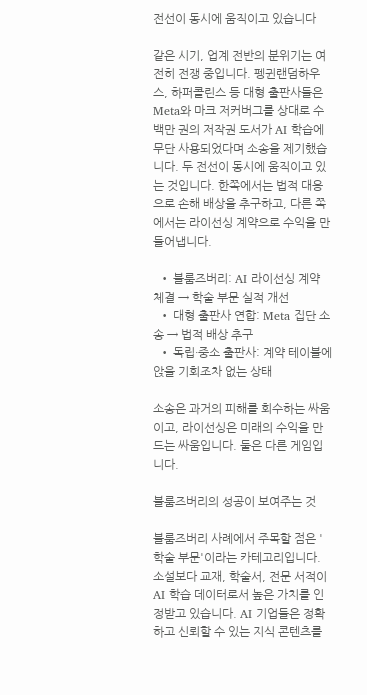전선이 동시에 움직이고 있습니다

같은 시기, 업계 전반의 분위기는 여전히 전쟁 중입니다. 펭귄랜덤하우스, 하퍼콜린스 등 대형 출판사들은 Meta와 마크 저커버그를 상대로 수백만 권의 저작권 도서가 AI 학습에 무단 사용되었다며 소송을 제기했습니다. 두 전선이 동시에 움직이고 있는 것입니다. 한쪽에서는 법적 대응으로 손해 배상을 추구하고, 다른 쪽에서는 라이선싱 계약으로 수익을 만들어냅니다.

  • 블룸즈버리: AI 라이선싱 계약 체결 → 학술 부문 실적 개선
  • 대형 출판사 연합: Meta 집단 소송 → 법적 배상 추구
  • 독립·중소 출판사: 계약 테이블에 앉을 기회조차 없는 상태

소송은 과거의 피해를 회수하는 싸움이고, 라이선싱은 미래의 수익을 만드는 싸움입니다. 둘은 다른 게임입니다.

블룸즈버리의 성공이 보여주는 것

블룸즈버리 사례에서 주목할 점은 '학술 부문'이라는 카테고리입니다. 소설보다 교재, 학술서, 전문 서적이 AI 학습 데이터로서 높은 가치를 인정받고 있습니다. AI 기업들은 정확하고 신뢰할 수 있는 지식 콘텐츠를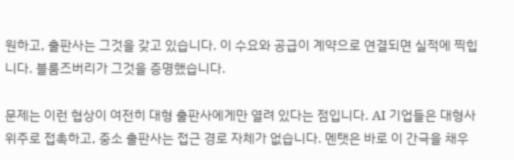원하고, 출판사는 그것을 갖고 있습니다. 이 수요와 공급이 계약으로 연결되면 실적에 찍힙니다. 블룸즈버리가 그것을 증명했습니다.

문제는 이런 협상이 여전히 대형 출판사에게만 열려 있다는 점입니다. AI 기업들은 대형사 위주로 접촉하고, 중소 출판사는 접근 경로 자체가 없습니다. 멘탯은 바로 이 간극을 채우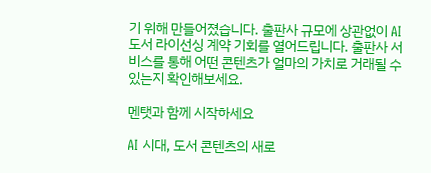기 위해 만들어졌습니다. 출판사 규모에 상관없이 AI 도서 라이선싱 계약 기회를 열어드립니다. 출판사 서비스를 통해 어떤 콘텐츠가 얼마의 가치로 거래될 수 있는지 확인해보세요.

멘탯과 함께 시작하세요

AI 시대, 도서 콘텐츠의 새로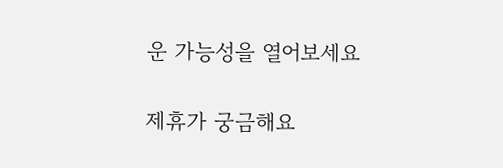운 가능성을 열어보세요

제휴가 궁금해요